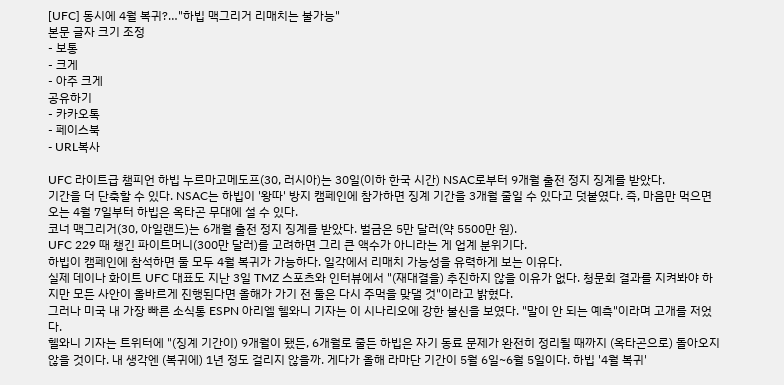[UFC] 동시에 4월 복귀?…"하빕 맥그리거 리매치는 불가능"
본문 글자 크기 조정
- 보통
- 크게
- 아주 크게
공유하기
- 카카오톡
- 페이스북
- URL복사

UFC 라이트급 챔피언 하빕 누르마고메도프(30, 러시아)는 30일(이하 한국 시간) NSAC로부터 9개월 출전 정지 징계를 받았다.
기간을 더 단축할 수 있다. NSAC는 하빕이 '왕따' 방지 캠페인에 참가하면 징계 기간을 3개월 줄일 수 있다고 덧붙였다. 즉, 마음만 먹으면 오는 4월 7일부터 하빕은 옥타곤 무대에 설 수 있다.
코너 맥그리거(30, 아일랜드)는 6개월 출전 정지 징계를 받았다. 벌금은 5만 달러(약 5500만 원).
UFC 229 때 챙긴 파이트머니(300만 달러)를 고려하면 그리 큰 액수가 아니라는 게 업계 분위기다.
하빕이 캠페인에 참석하면 둘 모두 4월 복귀가 가능하다. 일각에서 리매치 가능성을 유력하게 보는 이유다.
실제 데이나 화이트 UFC 대표도 지난 3일 TMZ 스포츠와 인터뷰에서 "(재대결을) 추진하지 않을 이유가 없다. 청문회 결과를 지켜봐야 하지만 모든 사안이 올바르게 진행된다면 올해가 가기 전 둘은 다시 주먹을 맞댈 것"이라고 밝혔다.
그러나 미국 내 가장 빠른 소식통 ESPN 아리엘 헬와니 기자는 이 시나리오에 강한 불신을 보였다. "말이 안 되는 예측"이라며 고개를 저었다.
헬와니 기자는 트위터에 "(징계 기간이) 9개월이 됐든, 6개월로 줄든 하빕은 자기 동료 문제가 완전히 정리될 때까지 (옥타곤으로) 돌아오지 않을 것이다. 내 생각엔 (복귀에) 1년 정도 걸리지 않을까. 게다가 올해 라마단 기간이 5월 6일~6월 5일이다. 하빕 '4월 복귀'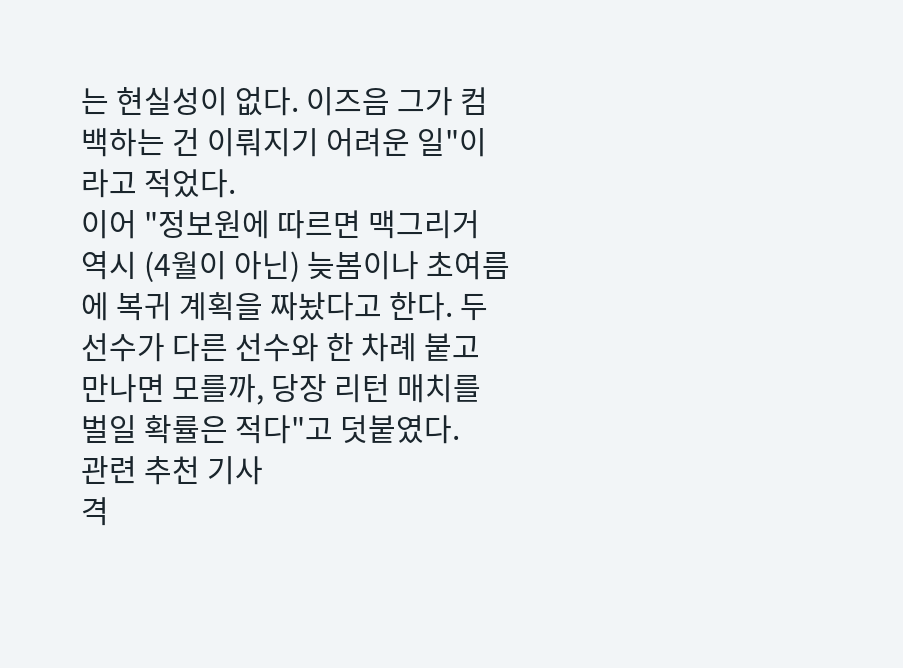는 현실성이 없다. 이즈음 그가 컴백하는 건 이뤄지기 어려운 일"이라고 적었다.
이어 "정보원에 따르면 맥그리거 역시 (4월이 아닌) 늦봄이나 초여름에 복귀 계획을 짜놨다고 한다. 두 선수가 다른 선수와 한 차례 붙고 만나면 모를까, 당장 리턴 매치를 벌일 확률은 적다"고 덧붙였다.
관련 추천 기사
격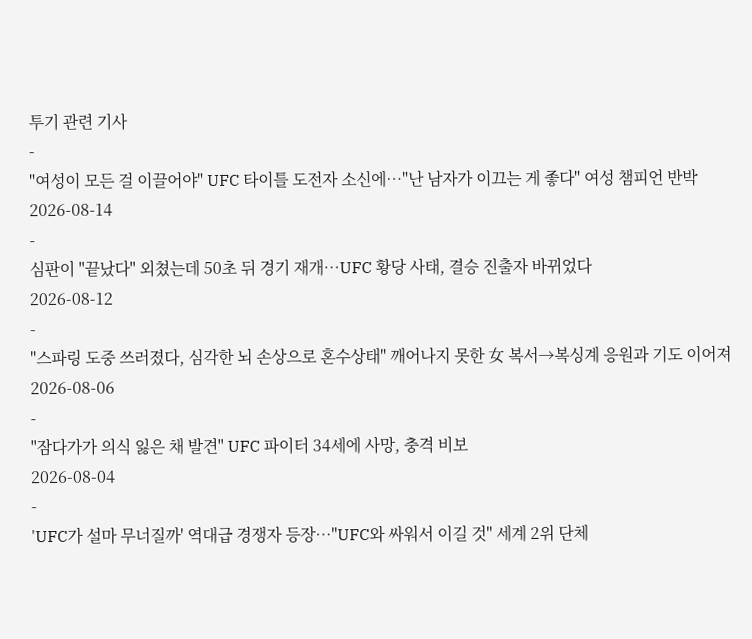투기 관련 기사
-
"여성이 모든 걸 이끌어야" UFC 타이틀 도전자 소신에…"난 남자가 이끄는 게 좋다" 여성 챔피언 반박
2026-08-14
-
심판이 "끝났다" 외쳤는데 50초 뒤 경기 재개…UFC 황당 사태, 결승 진출자 바뀌었다
2026-08-12
-
"스파링 도중 쓰러졌다, 심각한 뇌 손상으로 혼수상태" 깨어나지 못한 女 복서→복싱계 응원과 기도 이어져
2026-08-06
-
"잠다가가 의식 잃은 채 발견" UFC 파이터 34세에 사망, 충격 비보
2026-08-04
-
'UFC가 설마 무너질까' 역대급 경쟁자 등장…"UFC와 싸워서 이길 것" 세계 2위 단체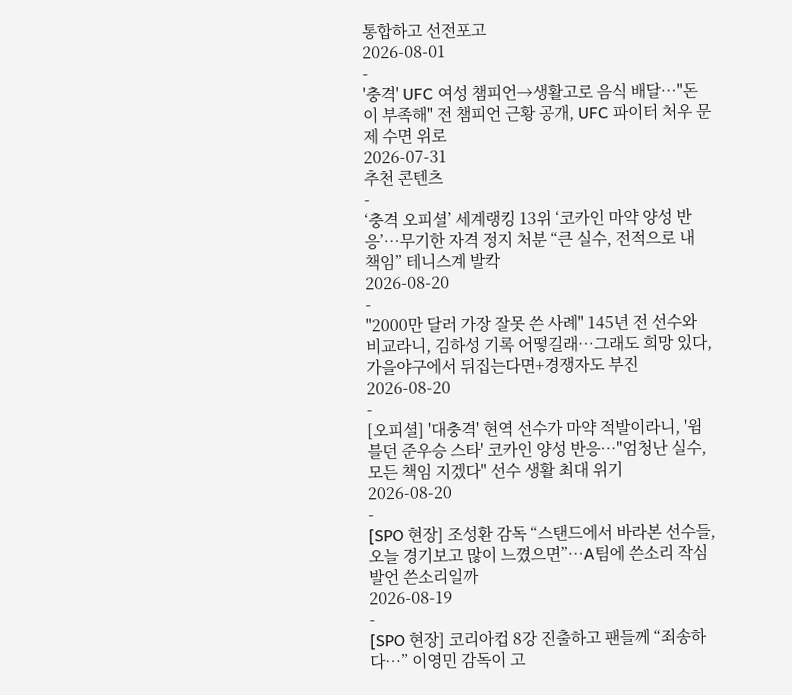통합하고 선전포고
2026-08-01
-
'충격' UFC 여성 챔피언→생활고로 음식 배달…"돈이 부족해" 전 챔피언 근황 공개, UFC 파이터 처우 문제 수면 위로
2026-07-31
추천 콘텐츠
-
‘충격 오피셜’ 세계랭킹 13위 ‘코카인 마약 양성 반응’…무기한 자격 정지 처분 “큰 실수, 전적으로 내 책임” 테니스계 발칵
2026-08-20
-
"2000만 달러 가장 잘못 쓴 사례" 145년 전 선수와 비교라니, 김하성 기록 어떻길래…그래도 희망 있다, 가을야구에서 뒤집는다면+경쟁자도 부진
2026-08-20
-
[오피셜] '대충격' 현역 선수가 마약 적발이라니, '윔블던 준우승 스타' 코카인 양성 반응…"엄청난 실수, 모든 책임 지겠다" 선수 생활 최대 위기
2026-08-20
-
[SPO 현장] 조성환 감독 “스탠드에서 바라본 선수들, 오늘 경기보고 많이 느꼈으면”…A팀에 쓴소리 작심발언 쓴소리일까
2026-08-19
-
[SPO 현장] 코리아컵 8강 진출하고 팬들께 “죄송하다…” 이영민 감독이 고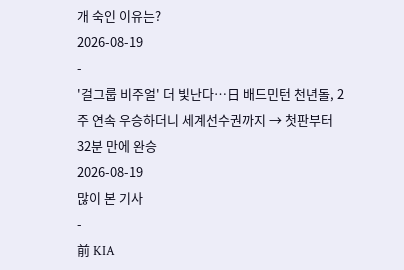개 숙인 이유는?
2026-08-19
-
'걸그룹 비주얼' 더 빛난다…日 배드민턴 천년돌, 2주 연속 우승하더니 세계선수권까지 → 첫판부터 32분 만에 완승
2026-08-19
많이 본 기사
-
前 KIA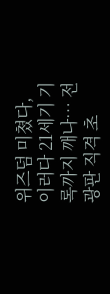위즈덤 미쳤다, 이러다 21세기 기록까지 깨나… 전광판 직격 초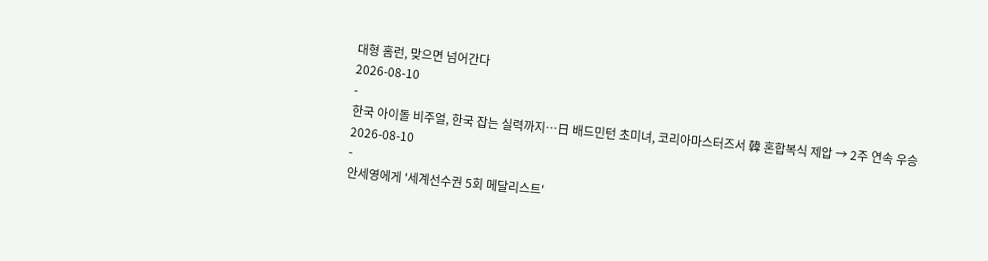대형 홈런, 맞으면 넘어간다
2026-08-10
-
한국 아이돌 비주얼, 한국 잡는 실력까지…日 배드민턴 초미녀, 코리아마스터즈서 韓 혼합복식 제압 → 2주 연속 우승
2026-08-10
-
안세영에게 '세계선수권 5회 메달리스트'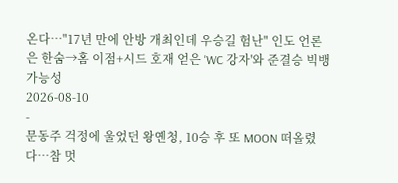온다…"17년 만에 안방 개최인데 우승길 험난" 인도 언론은 한숨→홈 이점+시드 호재 얻은 'WC 강자'와 준결승 빅뱅 가능성
2026-08-10
-
문동주 걱정에 울었던 왕옌청, 10승 후 또 MOON 떠올렸다…참 멋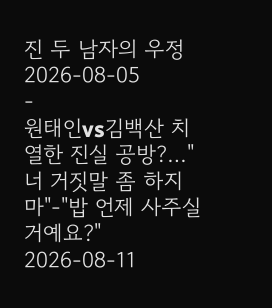진 두 남자의 우정
2026-08-05
-
원태인vs김백산 치열한 진실 공방?…"너 거짓말 좀 하지 마"-"밥 언제 사주실 거예요?"
2026-08-11